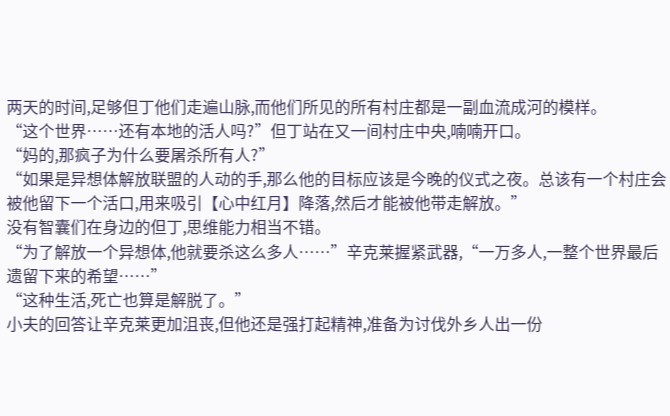两天的时间,足够但丁他们走遍山脉,而他们所见的所有村庄都是一副血流成河的模样。
“这个世界……还有本地的活人吗?”但丁站在又一间村庄中央,喃喃开口。
“妈的,那疯子为什么要屠杀所有人?”
“如果是异想体解放联盟的人动的手,那么他的目标应该是今晚的仪式之夜。总该有一个村庄会被他留下一个活口,用来吸引【心中红月】降落,然后才能被他带走解放。”
没有智囊们在身边的但丁,思维能力相当不错。
“为了解放一个异想体,他就要杀这么多人……”辛克莱握紧武器,“一万多人,一整个世界最后遗留下来的希望……”
“这种生活,死亡也算是解脱了。”
小夫的回答让辛克莱更加沮丧,但他还是强打起精神,准备为讨伐外乡人出一份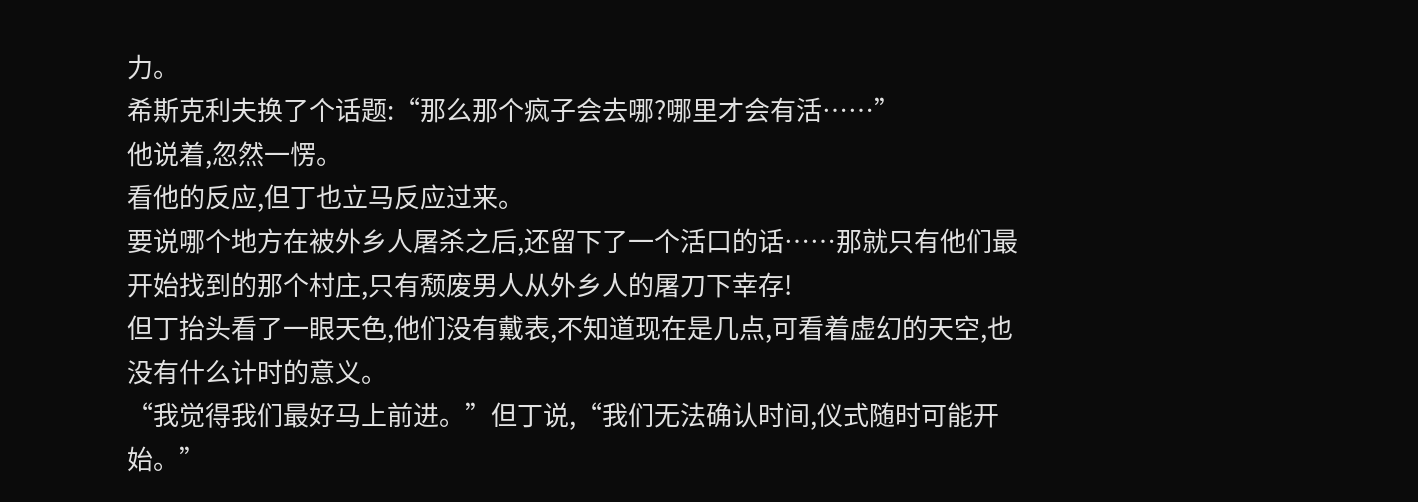力。
希斯克利夫换了个话题:“那么那个疯子会去哪?哪里才会有活……”
他说着,忽然一愣。
看他的反应,但丁也立马反应过来。
要说哪个地方在被外乡人屠杀之后,还留下了一个活口的话……那就只有他们最开始找到的那个村庄,只有颓废男人从外乡人的屠刀下幸存!
但丁抬头看了一眼天色,他们没有戴表,不知道现在是几点,可看着虚幻的天空,也没有什么计时的意义。
“我觉得我们最好马上前进。”但丁说,“我们无法确认时间,仪式随时可能开始。”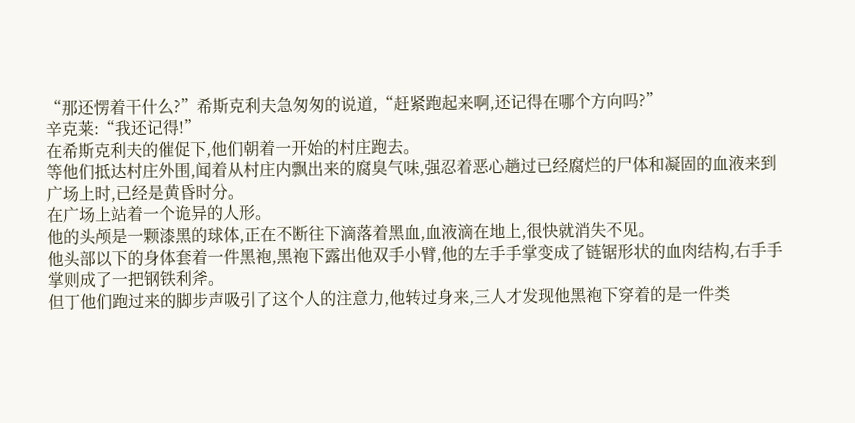“那还愣着干什么?”希斯克利夫急匆匆的说道,“赶紧跑起来啊,还记得在哪个方向吗?”
辛克莱:“我还记得!”
在希斯克利夫的催促下,他们朝着一开始的村庄跑去。
等他们抵达村庄外围,闻着从村庄内飘出来的腐臭气味,强忍着恶心趟过已经腐烂的尸体和凝固的血液来到广场上时,已经是黄昏时分。
在广场上站着一个诡异的人形。
他的头颅是一颗漆黑的球体,正在不断往下滴落着黑血,血液滴在地上,很快就消失不见。
他头部以下的身体套着一件黑袍,黑袍下露出他双手小臂,他的左手手掌变成了链锯形状的血肉结构,右手手掌则成了一把钢铁利斧。
但丁他们跑过来的脚步声吸引了这个人的注意力,他转过身来,三人才发现他黑袍下穿着的是一件类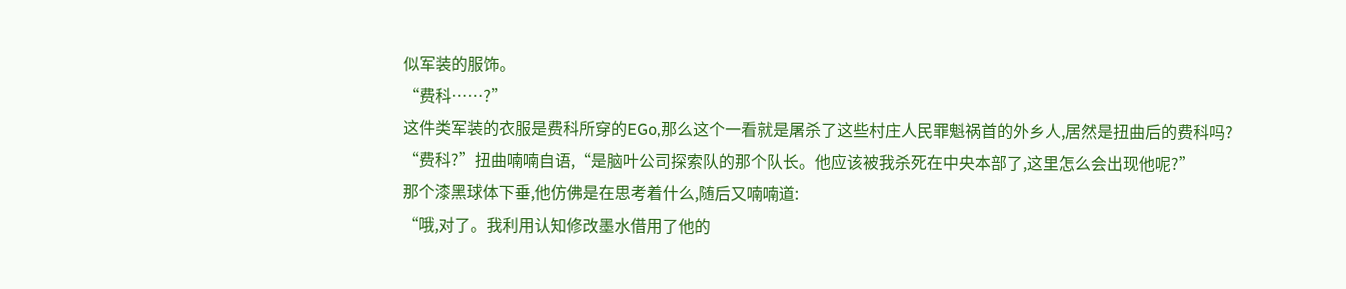似军装的服饰。
“费科……?”
这件类军装的衣服是费科所穿的EGo,那么这个一看就是屠杀了这些村庄人民罪魁祸首的外乡人,居然是扭曲后的费科吗?
“费科?”扭曲喃喃自语,“是脑叶公司探索队的那个队长。他应该被我杀死在中央本部了,这里怎么会出现他呢?”
那个漆黑球体下垂,他仿佛是在思考着什么,随后又喃喃道:
“哦,对了。我利用认知修改墨水借用了他的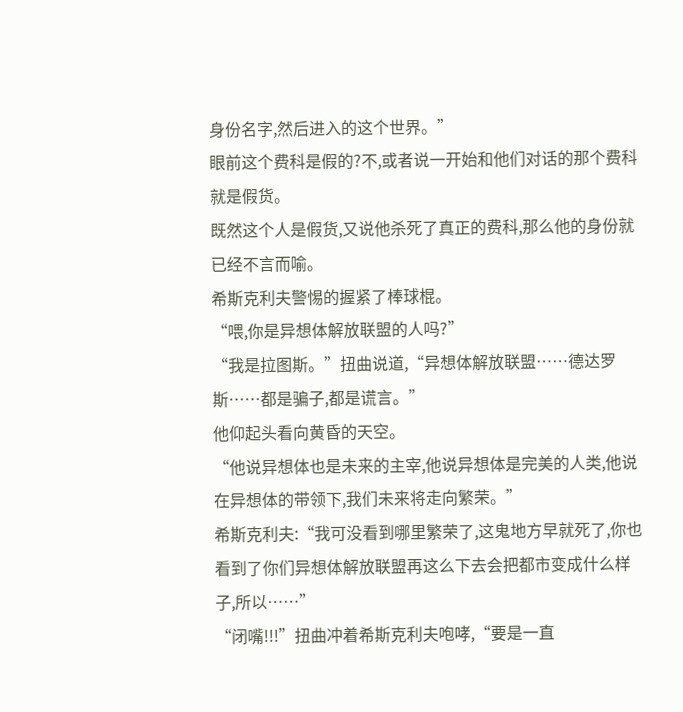身份名字,然后进入的这个世界。”
眼前这个费科是假的?不,或者说一开始和他们对话的那个费科就是假货。
既然这个人是假货,又说他杀死了真正的费科,那么他的身份就已经不言而喻。
希斯克利夫警惕的握紧了棒球棍。
“喂,你是异想体解放联盟的人吗?”
“我是拉图斯。”扭曲说道,“异想体解放联盟……德达罗斯……都是骗子,都是谎言。”
他仰起头看向黄昏的天空。
“他说异想体也是未来的主宰,他说异想体是完美的人类,他说在异想体的带领下,我们未来将走向繁荣。”
希斯克利夫:“我可没看到哪里繁荣了,这鬼地方早就死了,你也看到了你们异想体解放联盟再这么下去会把都市变成什么样子,所以……”
“闭嘴!!!”扭曲冲着希斯克利夫咆哮,“要是一直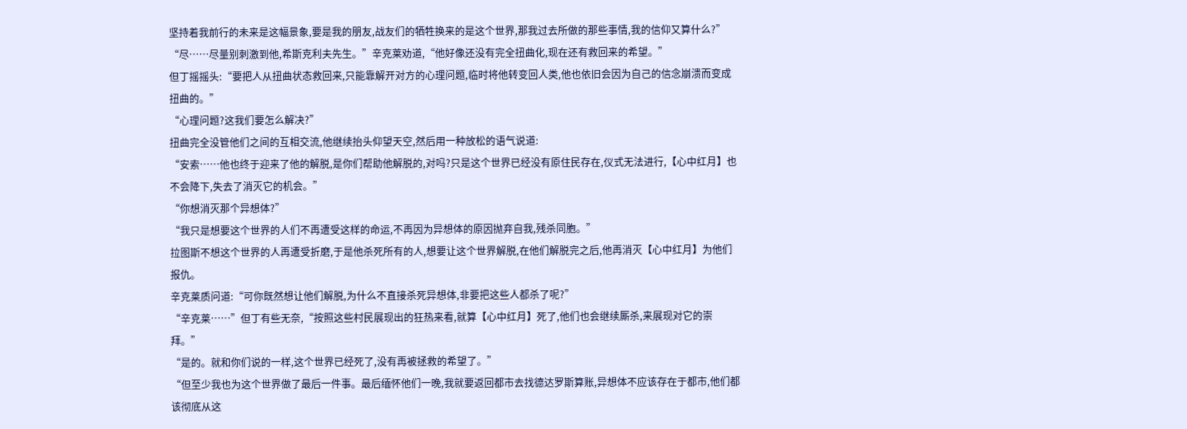坚持着我前行的未来是这幅景象,要是我的朋友,战友们的牺牲换来的是这个世界,那我过去所做的那些事情,我的信仰又算什么?”
“尽……尽量别刺激到他,希斯克利夫先生。”辛克莱劝道,“他好像还没有完全扭曲化,现在还有救回来的希望。”
但丁摇摇头:“要把人从扭曲状态救回来,只能靠解开对方的心理问题,临时将他转变回人类,他也依旧会因为自己的信念崩溃而变成扭曲的。”
“心理问题?这我们要怎么解决?”
扭曲完全没管他们之间的互相交流,他继续抬头仰望天空,然后用一种放松的语气说道:
“安索……他也终于迎来了他的解脱,是你们帮助他解脱的,对吗?只是这个世界已经没有原住民存在,仪式无法进行,【心中红月】也不会降下,失去了消灭它的机会。”
“你想消灭那个异想体?”
“我只是想要这个世界的人们不再遭受这样的命运,不再因为异想体的原因抛弃自我,残杀同胞。”
拉图斯不想这个世界的人再遭受折磨,于是他杀死所有的人,想要让这个世界解脱,在他们解脱完之后,他再消灭【心中红月】为他们报仇。
辛克莱质问道:“可你既然想让他们解脱,为什么不直接杀死异想体,非要把这些人都杀了呢?”
“辛克莱……”但丁有些无奈,“按照这些村民展现出的狂热来看,就算【心中红月】死了,他们也会继续厮杀,来展现对它的崇拜。”
“是的。就和你们说的一样,这个世界已经死了,没有再被拯救的希望了。”
“但至少我也为这个世界做了最后一件事。最后缅怀他们一晚,我就要返回都市去找德达罗斯算账,异想体不应该存在于都市,他们都该彻底从这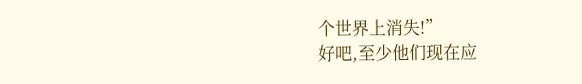个世界上消失!”
好吧,至少他们现在应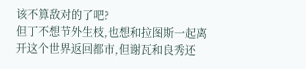该不算敌对的了吧?
但丁不想节外生枝,也想和拉图斯一起离开这个世界返回都市,但谢瓦和良秀还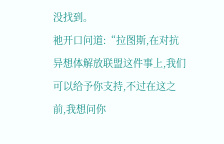没找到。
祂开口问道:“拉图斯,在对抗异想体解放联盟这件事上,我们可以给予你支持,不过在这之前,我想问你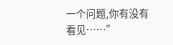一个问题,你有没有看见……”